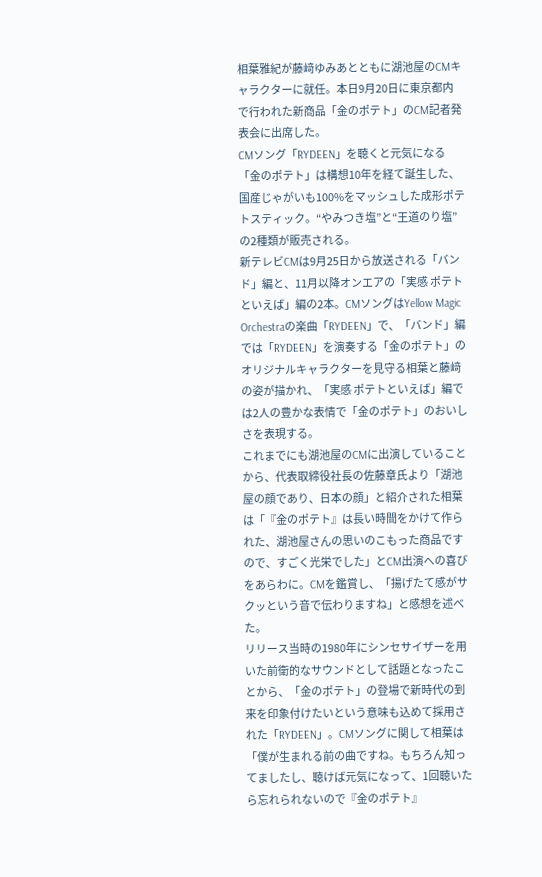相葉雅紀が藤﨑ゆみあとともに湖池屋のCMキャラクターに就任。本日9月20日に東京都内で行われた新商品「金のポテト」のCM記者発表会に出席した。
CMソング「RYDEEN」を聴くと元気になる
「金のポテト」は構想10年を経て誕生した、国産じゃがいも100%をマッシュした成形ポテトスティック。“やみつき塩”と“王道のり塩”の2種類が販売される。
新テレビCMは9月25日から放送される「バンド」編と、11月以降オンエアの「実感 ポテトといえば」編の2本。CMソングはYellow Magic Orchestraの楽曲「RYDEEN」で、「バンド」編では「RYDEEN」を演奏する「金のポテト」のオリジナルキャラクターを見守る相葉と藤﨑の姿が描かれ、「実感 ポテトといえば」編では2人の豊かな表情で「金のポテト」のおいしさを表現する。
これまでにも湖池屋のCMに出演していることから、代表取締役社長の佐藤章氏より「湖池屋の顔であり、日本の顔」と紹介された相葉は「『金のポテト』は長い時間をかけて作られた、湖池屋さんの思いのこもった商品ですので、すごく光栄でした」とCM出演への喜びをあらわに。CMを鑑賞し、「揚げたて感がサクッという音で伝わりますね」と感想を述べた。
リリース当時の1980年にシンセサイザーを用いた前衛的なサウンドとして話題となったことから、「金のポテト」の登場で新時代の到来を印象付けたいという意味も込めて採用された「RYDEEN」。CMソングに関して相葉は「僕が生まれる前の曲ですね。もちろん知ってましたし、聴けば元気になって、1回聴いたら忘れられないので『金のポテト』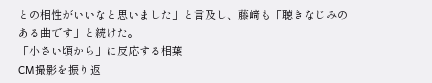との相性がいいなと思いました」と言及し、藤﨑も「聴きなじみのある曲です」と続けた。
「小さい頃から」に反応する相葉
CM撮影を振り返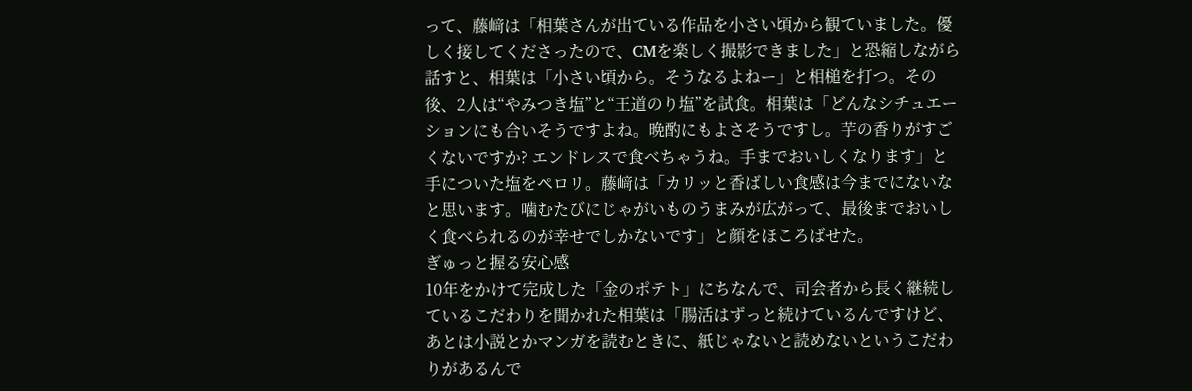って、藤﨑は「相葉さんが出ている作品を小さい頃から観ていました。優しく接してくださったので、CMを楽しく撮影できました」と恐縮しながら話すと、相葉は「小さい頃から。そうなるよねー」と相槌を打つ。その後、2人は“やみつき塩”と“王道のり塩”を試食。相葉は「どんなシチュエーションにも合いそうですよね。晩酌にもよさそうですし。芋の香りがすごくないですか? エンドレスで食べちゃうね。手までおいしくなります」と手についた塩をペロリ。藤﨑は「カリッと香ばしい食感は今までにないなと思います。噛むたびにじゃがいものうまみが広がって、最後までおいしく食べられるのが幸せでしかないです」と顔をほころばせた。
ぎゅっと握る安心感
10年をかけて完成した「金のポテト」にちなんで、司会者から長く継続しているこだわりを聞かれた相葉は「腸活はずっと続けているんですけど、あとは小説とかマンガを読むときに、紙じゃないと読めないというこだわりがあるんで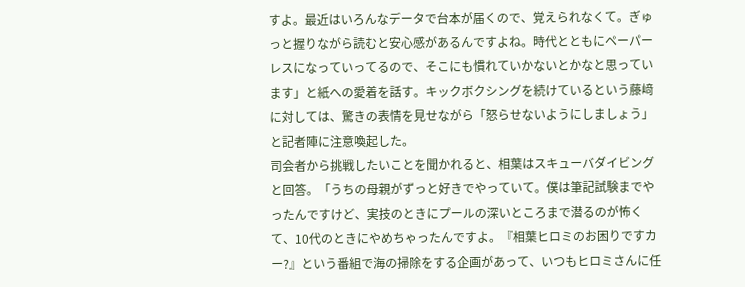すよ。最近はいろんなデータで台本が届くので、覚えられなくて。ぎゅっと握りながら読むと安心感があるんですよね。時代とともにペーパーレスになっていってるので、そこにも慣れていかないとかなと思っています」と紙への愛着を話す。キックボクシングを続けているという藤﨑に対しては、驚きの表情を見せながら「怒らせないようにしましょう」と記者陣に注意喚起した。
司会者から挑戦したいことを聞かれると、相葉はスキューバダイビングと回答。「うちの母親がずっと好きでやっていて。僕は筆記試験までやったんですけど、実技のときにプールの深いところまで潜るのが怖くて、10代のときにやめちゃったんですよ。『相葉ヒロミのお困りですカー?』という番組で海の掃除をする企画があって、いつもヒロミさんに任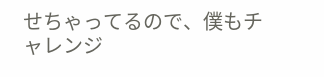せちゃってるので、僕もチャレンジ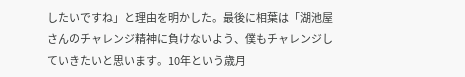したいですね」と理由を明かした。最後に相葉は「湖池屋さんのチャレンジ精神に負けないよう、僕もチャレンジしていきたいと思います。10年という歳月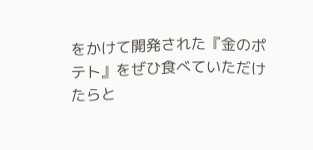をかけて開発された『金のポテト』をぜひ食べていただけたらと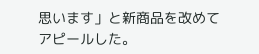思います」と新商品を改めてアピールした。